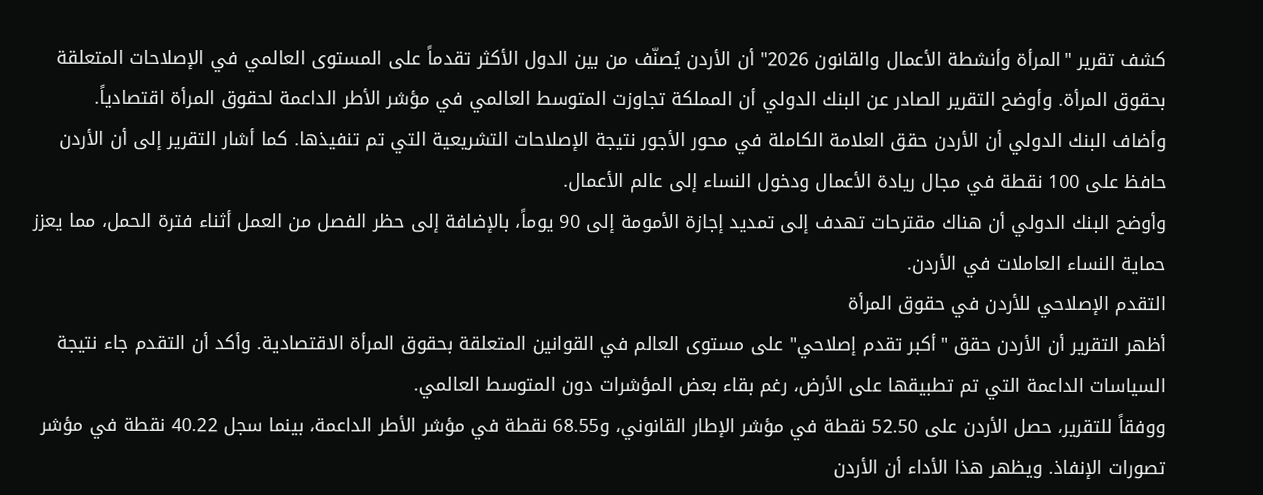كشف تقرير "المرأة وأنشطة الأعمال والقانون 2026" أن الأردن يُصنّف من بين الدول الأكثر تقدماً على المستوى العالمي في الإصلاحات المتعلقة بحقوق المرأة. وأوضح التقرير الصادر عن البنك الدولي أن المملكة تجاوزت المتوسط العالمي في مؤشر الأطر الداعمة لحقوق المرأة اقتصادياً.
وأضاف البنك الدولي أن الأردن حقق العلامة الكاملة في محور الأجور نتيجة الإصلاحات التشريعية التي تم تنفيذها. كما أشار التقرير إلى أن الأردن حافظ على 100 نقطة في مجال ريادة الأعمال ودخول النساء إلى عالم الأعمال.
وأوضح البنك الدولي أن هناك مقترحات تهدف إلى تمديد إجازة الأمومة إلى 90 يوماً، بالإضافة إلى حظر الفصل من العمل أثناء فترة الحمل، مما يعزز حماية النساء العاملات في الأردن.
التقدم الإصلاحي للأردن في حقوق المرأة
أظهر التقرير أن الأردن حقق "أكبر تقدم إصلاحي" على مستوى العالم في القوانين المتعلقة بحقوق المرأة الاقتصادية. وأكد أن التقدم جاء نتيجة السياسات الداعمة التي تم تطبيقها على الأرض، رغم بقاء بعض المؤشرات دون المتوسط العالمي.
ووفقاً للتقرير، حصل الأردن على 52.50 نقطة في مؤشر الإطار القانوني، و68.55 نقطة في مؤشر الأطر الداعمة، بينما سجل 40.22 نقطة في مؤشر تصورات الإنفاذ. ويظهر هذا الأداء أن الأردن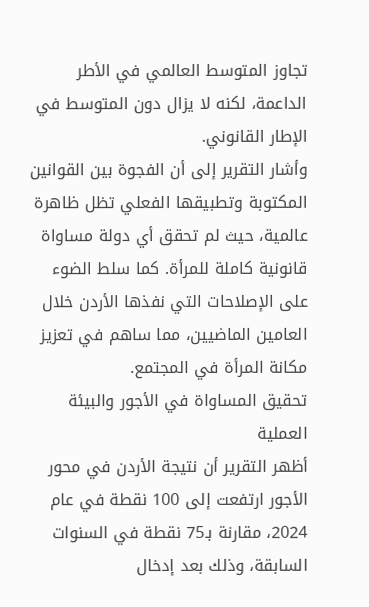تجاوز المتوسط العالمي في الأطر الداعمة، لكنه لا يزال دون المتوسط في الإطار القانوني.
وأشار التقرير إلى أن الفجوة بين القوانين المكتوبة وتطبيقها الفعلي تظل ظاهرة عالمية، حيث لم تحقق أي دولة مساواة قانونية كاملة للمرأة. كما سلط الضوء على الإصلاحات التي نفذها الأردن خلال العامين الماضيين، مما ساهم في تعزيز مكانة المرأة في المجتمع.
تحقيق المساواة في الأجور والبيئة العملية
أظهر التقرير أن نتيجة الأردن في محور الأجور ارتفعت إلى 100 نقطة في عام 2024، مقارنة بـ75 نقطة في السنوات السابقة، وذلك بعد إدخال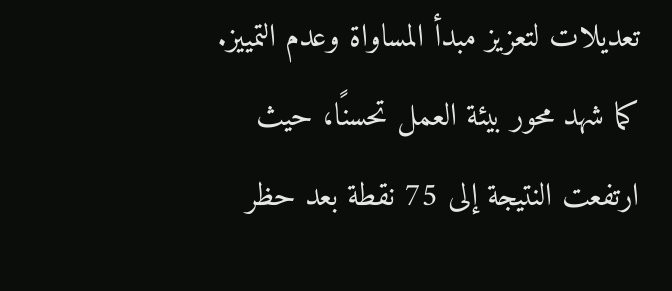تعديلات لتعزيز مبدأ المساواة وعدم التمييز. كما شهد محور بيئة العمل تحسنًا، حيث ارتفعت النتيجة إلى 75 نقطة بعد حظر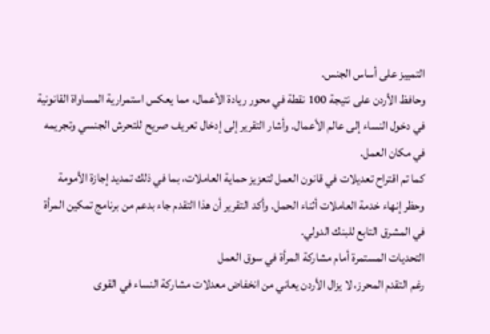التمييز على أساس الجنس.
وحافظ الأردن على نتيجة 100 نقطة في محور ريادة الأعمال، مما يعكس استمرارية المساواة القانونية في دخول النساء إلى عالم الأعمال. وأشار التقرير إلى إدخال تعريف صريح للتحرش الجنسي وتجريمه في مكان العمل.
كما تم اقتراح تعديلات في قانون العمل لتعزيز حماية العاملات، بما في ذلك تمديد إجازة الأمومة وحظر إنهاء خدمة العاملات أثناء الحمل. وأكد التقرير أن هذا التقدم جاء بدعم من برنامج تمكين المرأة في المشرق التابع للبنك الدولي.
التحديات المستمرة أمام مشاركة المرأة في سوق العمل
رغم التقدم المحرز، لا يزال الأردن يعاني من انخفاض معدلات مشاركة النساء في القوى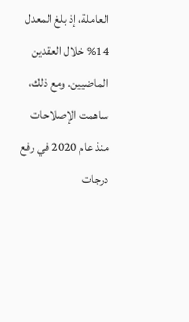العاملة، إذ بلغ المعدل 14% خلال العقدين الماضيين. ومع ذلك، ساهمت الإصلاحات منذ عام 2020 في رفع درجات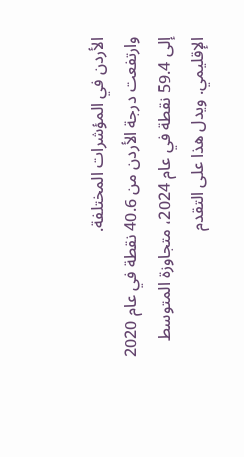الأردن في المؤشرات المختلفة.
وارتفعت درجة الأردن من 40.6 نقطة في عام 2020 إلى 59.4 نقطة في عام 2024، متجاوزة المتوسط الإقليمي. ويدل هذا على التقدم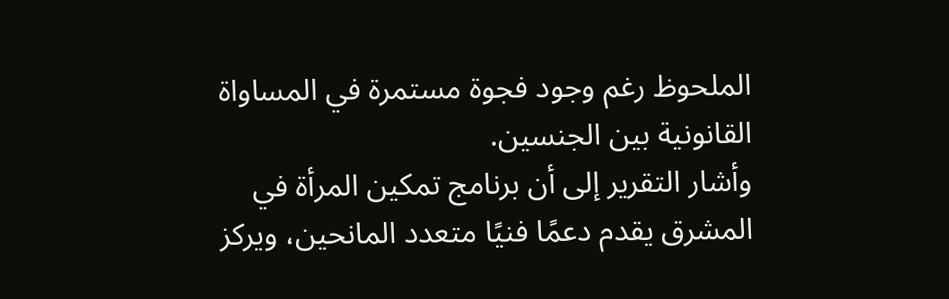الملحوظ رغم وجود فجوة مستمرة في المساواة القانونية بين الجنسين.
وأشار التقرير إلى أن برنامج تمكين المرأة في المشرق يقدم دعمًا فنيًا متعدد المانحين، ويركز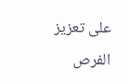على تعزيز الفرص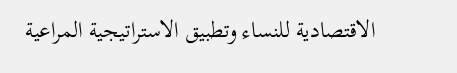الاقتصادية للنساء وتطبيق الاستراتيجية المراعية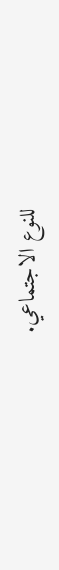للنوع الاجتماعي.